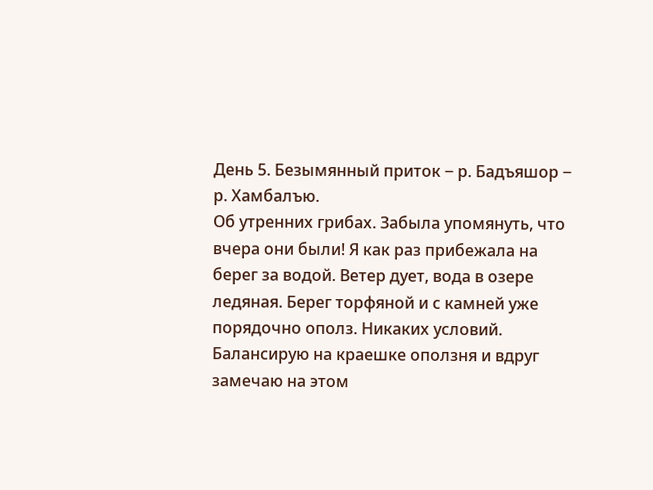День 5. Безымянный приток ‒ р. Бадъяшор ‒ р. Хамбалъю.
Об утренних грибах. Забыла упомянуть, что вчера они были! Я как раз прибежала на берег за водой. Ветер дует, вода в озере ледяная. Берег торфяной и с камней уже порядочно ополз. Никаких условий. Балансирую на краешке оползня и вдруг замечаю на этом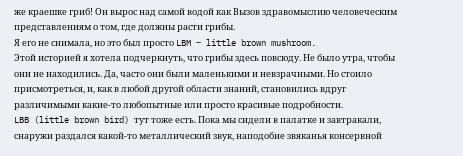же краешке гриб! Он вырос над самой водой как Вызов здравомыслию человеческим представлениям о том, где должны расти грибы.
Я его не снимала, но это был просто LBM ‒ little brown mushroom.
Этой историей я хотела подчеркнуть, что грибы здесь повсюду. Не было утра, чтобы они не находились. Да, часто они были маленькими и невзрачными. Но стоило присмотреться, и, как в любой другой области знаний, становились вдруг различимыми какие-то любопытные или просто красивые подробности.
LBB (little brown bird) тут тоже есть. Пока мы сидели в палатке и завтракали, снаружи раздался какой-то металлический звук, наподобие звяканья консервной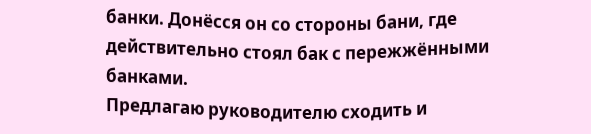банки. Донёсся он со стороны бани, где действительно стоял бак с пережжёнными банками.
Предлагаю руководителю сходить и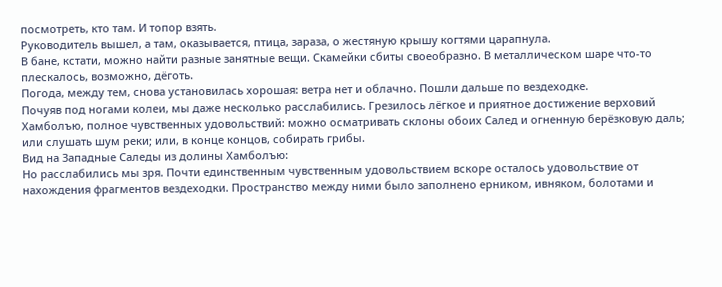посмотреть, кто там. И топор взять.
Руководитель вышел, а там, оказывается, птица, зараза, о жестяную крышу когтями царапнула.
В бане, кстати, можно найти разные занятные вещи. Скамейки сбиты своеобразно. В металлическом шаре что-то плескалось, возможно, дёготь.
Погода, между тем, снова установилась хорошая: ветра нет и облачно. Пошли дальше по вездеходке.
Почуяв под ногами колеи, мы даже несколько расслабились. Грезилось лёгкое и приятное достижение верховий Хамболъю, полное чувственных удовольствий: можно осматривать склоны обоих Салед и огненную берёзковую даль; или слушать шум реки; или, в конце концов, собирать грибы.
Вид на Западные Саледы из долины Хамболъю:
Но расслабились мы зря. Почти единственным чувственным удовольствием вскоре осталось удовольствие от нахождения фрагментов вездеходки. Пространство между ними было заполнено ерником, ивняком, болотами и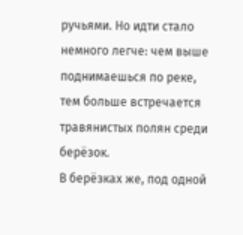ручьями. Но идти стало немного легче: чем выше поднимаешься по реке, тем больше встречается травянистых полян среди берёзок.
В берёзках же, под одной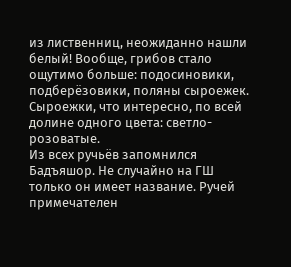из лиственниц, неожиданно нашли белый! Вообще, грибов стало ощутимо больше: подосиновики, подберёзовики, поляны сыроежек. Сыроежки, что интересно, по всей долине одного цвета: светло-розоватые.
Из всех ручьёв запомнился Бадъяшор. Не случайно на ГШ только он имеет название. Ручей примечателен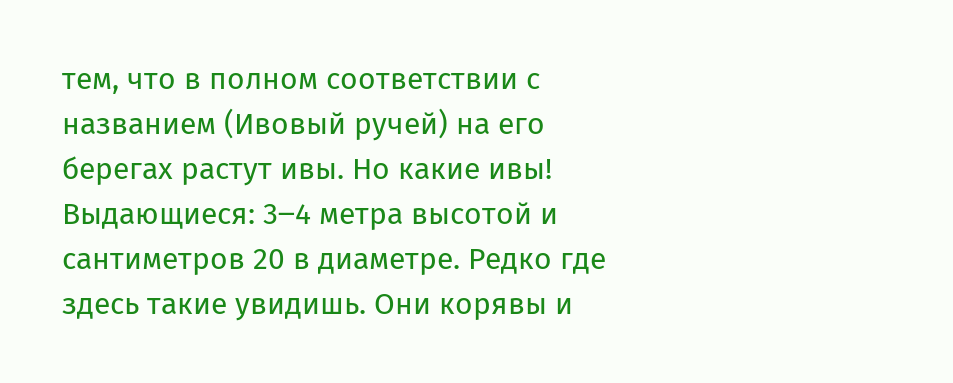тем, что в полном соответствии с названием (Ивовый ручей) на его берегах растут ивы. Но какие ивы! Выдающиеся: 3‒4 метра высотой и сантиметров 20 в диаметре. Редко где здесь такие увидишь. Они корявы и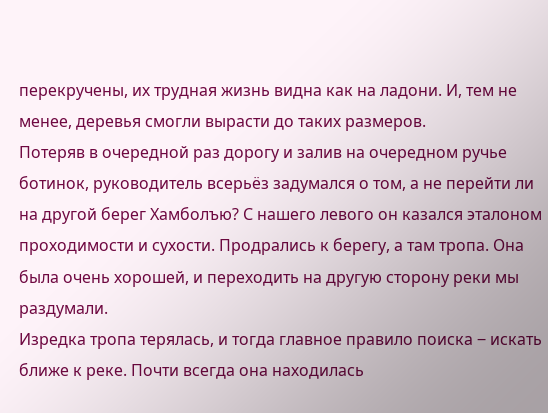перекручены, их трудная жизнь видна как на ладони. И, тем не менее, деревья смогли вырасти до таких размеров.
Потеряв в очередной раз дорогу и залив на очередном ручье ботинок, руководитель всерьёз задумался о том, а не перейти ли на другой берег Хамболъю? С нашего левого он казался эталоном проходимости и сухости. Продрались к берегу, а там тропа. Она была очень хорошей, и переходить на другую сторону реки мы раздумали.
Изредка тропа терялась, и тогда главное правило поиска ‒ искать ближе к реке. Почти всегда она находилась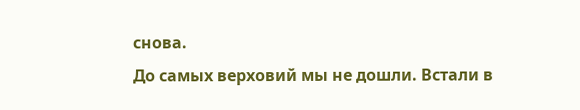снова.
До самых верховий мы не дошли. Встали в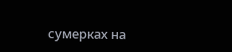сумерках на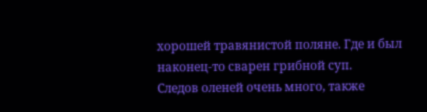хорошей травянистой поляне. Где и был наконец-то сварен грибной суп.
Следов оленей очень много, также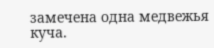замечена одна медвежья куча.